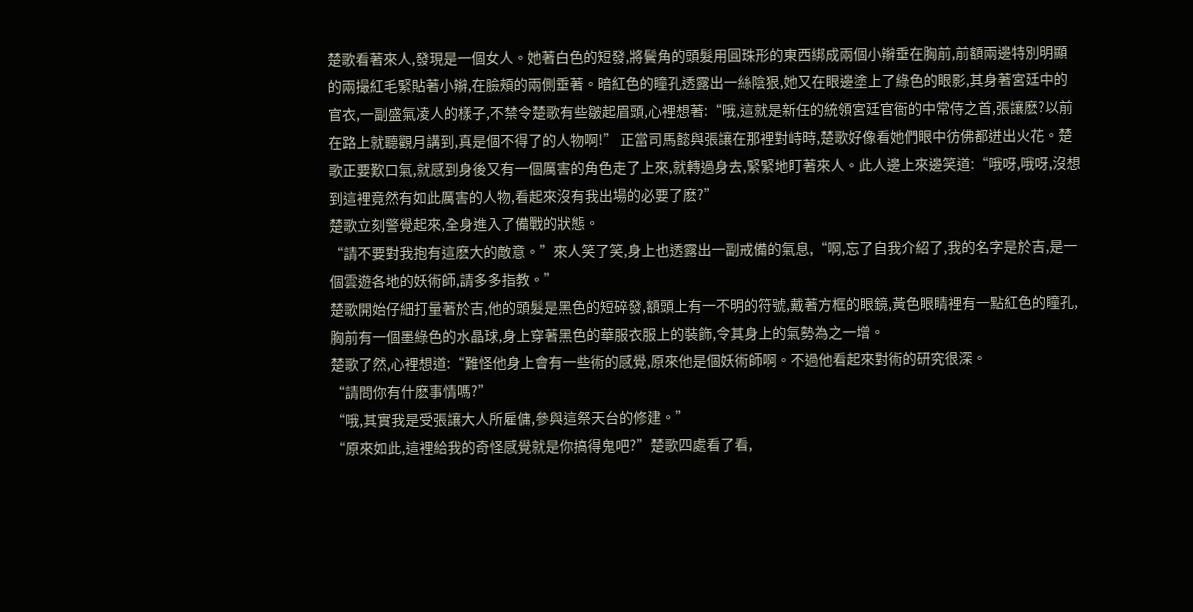楚歌看著來人,發現是一個女人。她著白色的短發,將鬢角的頭髮用圓珠形的東西綁成兩個小辮垂在胸前,前額兩邊特別明顯的兩撮紅毛緊貼著小辮,在臉頰的兩側垂著。暗紅色的瞳孔透露出一絲陰狠,她又在眼邊塗上了綠色的眼影,其身著宮廷中的官衣,一副盛氣凌人的樣子,不禁令楚歌有些皺起眉頭,心裡想著:“哦,這就是新任的統領宮廷官衙的中常侍之首,張讓麽?以前在路上就聽觀月講到,真是個不得了的人物啊!” 正當司馬懿與張讓在那裡對峙時,楚歌好像看她們眼中彷佛都迸出火花。楚歌正要歎口氣,就感到身後又有一個厲害的角色走了上來,就轉過身去,緊緊地盯著來人。此人邊上來邊笑道:“哦呀,哦呀,沒想到這裡竟然有如此厲害的人物,看起來沒有我出場的必要了麽?”
楚歌立刻警覺起來,全身進入了備戰的狀態。
“請不要對我抱有這麽大的敵意。”來人笑了笑,身上也透露出一副戒備的氣息,“啊,忘了自我介紹了,我的名字是於吉,是一個雲遊各地的妖術師,請多多指教。”
楚歌開始仔細打量著於吉,他的頭髮是黑色的短碎發,額頭上有一不明的符號,戴著方框的眼鏡,黃色眼睛裡有一點紅色的瞳孔,胸前有一個墨綠色的水晶球,身上穿著黑色的華服衣服上的裝飾,令其身上的氣勢為之一增。
楚歌了然,心裡想道:“難怪他身上會有一些術的感覺,原來他是個妖術師啊。不過他看起來對術的研究很深。
“請問你有什麽事情嗎?”
“哦,其實我是受張讓大人所雇傭,參與這祭天台的修建。”
“原來如此,這裡給我的奇怪感覺就是你搞得鬼吧?”楚歌四處看了看,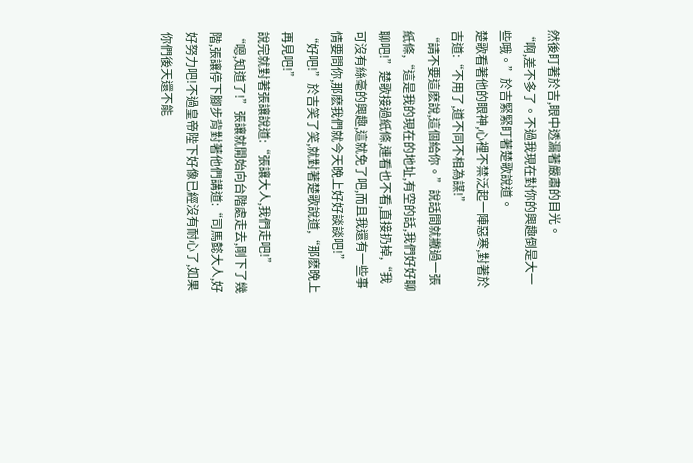然後盯著於吉,眼中透漏著嚴肅的目光。
“啊,差不多了。不過我現在對你的興趣倒是大一些哦。”於吉緊緊盯著楚歌說道。
楚歌看著他的眼神,心裡不禁泛起一陣惡寒,對著於吉道:“不用了,道不同不相為謀!”
“請不要這麽說,這個給你。”說話間就撇過一張紙條,“這是我的現在的地址,有空的話,我們好好聊聊吧!”楚歌接過紙條,連看也不看,直接扔掉,“我可沒有絲毫的興趣,這就免了吧,而且我還有一些事情要問你,那麽我們就今天晚上好好談談吧!”
“好吧!”於吉笑了笑,就對著楚歌說道,“那麽晚上再見吧!”
說完就對著張讓說道:“張讓大人,我們走吧!”
“嗯,知道了!”張讓就開始向台階處走去,剛下了幾階,張讓停下腳步背對著他們講道:“司馬懿大人,好好努力吧!不過皇帝陛下好像已經沒有耐心了,如果你們後天還不能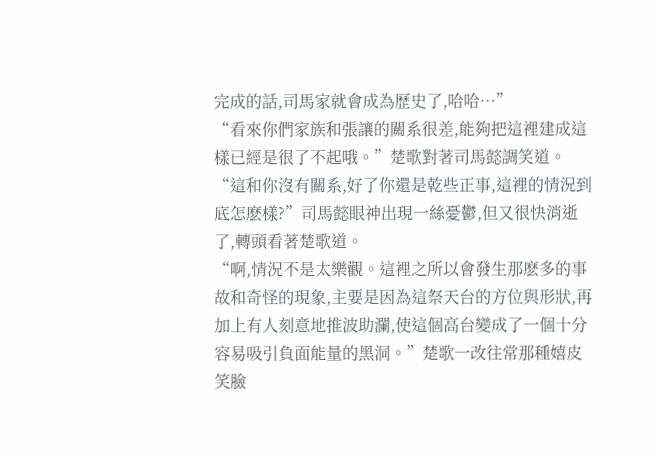完成的話,司馬家就會成為歷史了,哈哈…”
“看來你們家族和張讓的關系很差,能夠把這裡建成這樣已經是很了不起哦。”楚歌對著司馬懿調笑道。
“這和你沒有關系,好了你還是乾些正事,這裡的情況到底怎麽樣?”司馬懿眼神出現一絲憂鬱,但又很快消逝了,轉頭看著楚歌道。
“啊,情況不是太樂觀。這裡之所以會發生那麽多的事故和奇怪的現象,主要是因為這祭天台的方位與形狀,再加上有人刻意地推波助瀾,使這個高台變成了一個十分容易吸引負面能量的黑洞。”楚歌一改往常那種嬉皮笑臉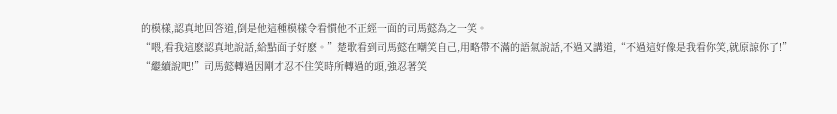的模樣,認真地回答道,倒是他這種模樣令看慣他不正經一面的司馬懿為之一笑。
“喂,看我這麽認真地說話,給點面子好麽。”楚歌看到司馬懿在嘲笑自己,用略帶不滿的語氣說話,不過又講道,“不過這好像是我看你笑,就原諒你了!”
“繼續說吧!”司馬懿轉過因剛才忍不住笑時所轉過的頭,強忍著笑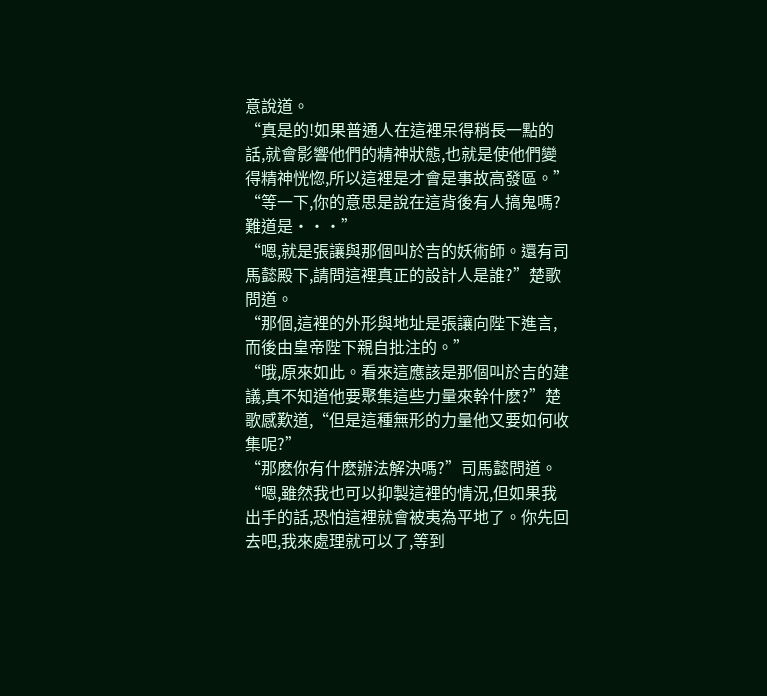意說道。
“真是的!如果普通人在這裡呆得稍長一點的話,就會影響他們的精神狀態,也就是使他們變得精神恍惚,所以這裡是才會是事故高發區。”
“等一下,你的意思是說在這背後有人搞鬼嗎?難道是・・・”
“嗯,就是張讓與那個叫於吉的妖術師。還有司馬懿殿下,請問這裡真正的設計人是誰?”楚歌問道。
“那個,這裡的外形與地址是張讓向陛下進言,而後由皇帝陛下親自批注的。”
“哦,原來如此。看來這應該是那個叫於吉的建議,真不知道他要聚集這些力量來幹什麽?”楚歌感歎道,“但是這種無形的力量他又要如何收集呢?”
“那麽你有什麽辦法解決嗎?”司馬懿問道。
“嗯,雖然我也可以抑製這裡的情況,但如果我出手的話,恐怕這裡就會被夷為平地了。你先回去吧,我來處理就可以了,等到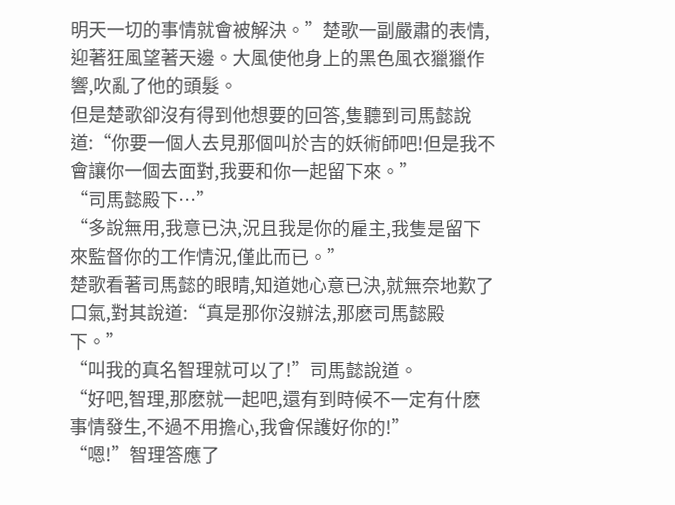明天一切的事情就會被解決。”楚歌一副嚴肅的表情,迎著狂風望著天邊。大風使他身上的黑色風衣獵獵作響,吹亂了他的頭髮。
但是楚歌卻沒有得到他想要的回答,隻聽到司馬懿說道:“你要一個人去見那個叫於吉的妖術師吧!但是我不會讓你一個去面對,我要和你一起留下來。”
“司馬懿殿下…”
“多說無用,我意已決,況且我是你的雇主,我隻是留下來監督你的工作情況,僅此而已。”
楚歌看著司馬懿的眼睛,知道她心意已決,就無奈地歎了口氣,對其說道:“真是那你沒辦法,那麽司馬懿殿下。”
“叫我的真名智理就可以了!”司馬懿說道。
“好吧,智理,那麽就一起吧,還有到時候不一定有什麽事情發生,不過不用擔心,我會保護好你的!”
“嗯!”智理答應了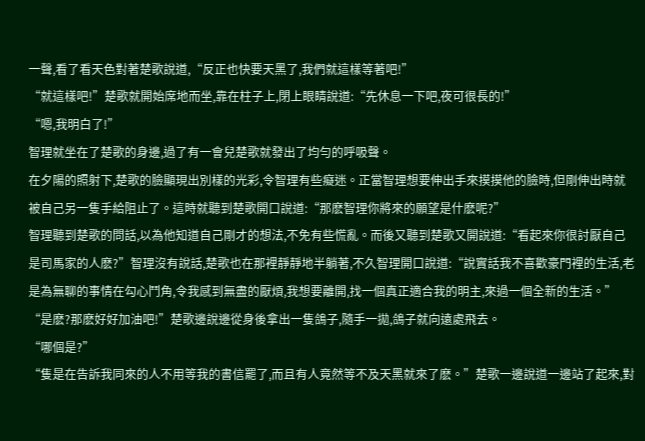一聲,看了看天色對著楚歌說道,“反正也快要天黑了,我們就這樣等著吧!”
“就這樣吧!”楚歌就開始席地而坐,靠在柱子上,閉上眼睛說道:“先休息一下吧,夜可很長的!”
“嗯,我明白了!”
智理就坐在了楚歌的身邊,過了有一會兒楚歌就發出了均勻的呼吸聲。
在夕陽的照射下,楚歌的臉顯現出別樣的光彩,令智理有些癡迷。正當智理想要伸出手來摸摸他的臉時,但剛伸出時就被自己另一隻手給阻止了。這時就聽到楚歌開口說道:“那麽智理你將來的願望是什麽呢?”
智理聽到楚歌的問話,以為他知道自己剛才的想法,不免有些慌亂。而後又聽到楚歌又開說道:“看起來你很討厭自己是司馬家的人麽?”智理沒有說話,楚歌也在那裡靜靜地半躺著,不久智理開口說道:“說實話我不喜歡豪門裡的生活,老是為無聊的事情在勾心鬥角,令我感到無盡的厭煩,我想要離開,找一個真正適合我的明主,來過一個全新的生活。”
“是麽?那麽好好加油吧!”楚歌邊說邊從身後拿出一隻鴿子,隨手一拋,鴿子就向遠處飛去。
“哪個是?”
“隻是在告訴我同來的人不用等我的書信罷了,而且有人竟然等不及天黑就來了麽。”楚歌一邊說道一邊站了起來,對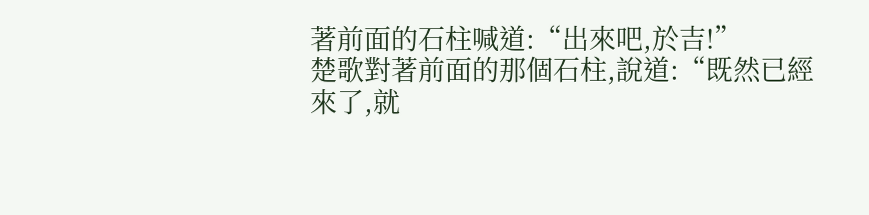著前面的石柱喊道:“出來吧,於吉!”
楚歌對著前面的那個石柱,說道:“既然已經來了,就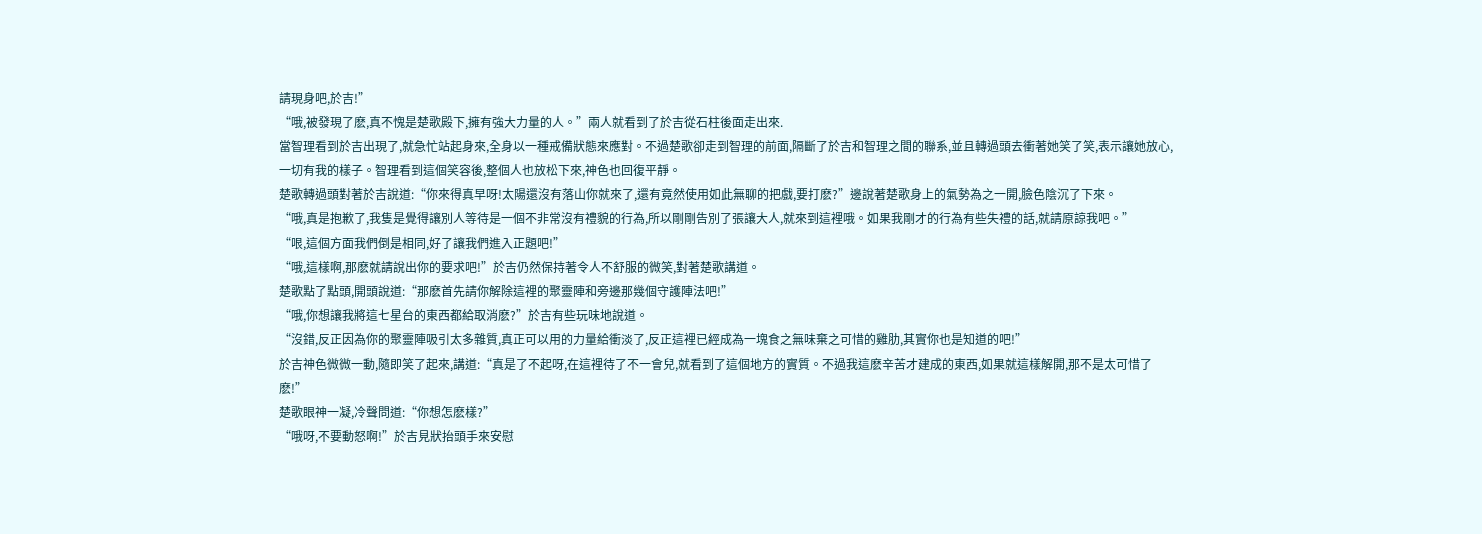請現身吧,於吉!”
“哦,被發現了麽,真不愧是楚歌殿下,擁有強大力量的人。”兩人就看到了於吉從石柱後面走出來.
當智理看到於吉出現了,就急忙站起身來,全身以一種戒備狀態來應對。不過楚歌卻走到智理的前面,隔斷了於吉和智理之間的聯系,並且轉過頭去衝著她笑了笑,表示讓她放心,一切有我的樣子。智理看到這個笑容後,整個人也放松下來,神色也回復平靜。
楚歌轉過頭對著於吉說道:“你來得真早呀!太陽還沒有落山你就來了,還有竟然使用如此無聊的把戲,要打麽?”邊說著楚歌身上的氣勢為之一開,臉色陰沉了下來。
“哦,真是抱歉了,我隻是覺得讓別人等待是一個不非常沒有禮貌的行為,所以剛剛告別了張讓大人,就來到這裡哦。如果我剛才的行為有些失禮的話,就請原諒我吧。”
“哏,這個方面我們倒是相同,好了讓我們進入正題吧!”
“哦,這樣啊,那麽就請說出你的要求吧!”於吉仍然保持著令人不舒服的微笑,對著楚歌講道。
楚歌點了點頭,開頭說道:“那麽首先請你解除這裡的聚靈陣和旁邊那幾個守護陣法吧!”
“哦,你想讓我將這七星台的東西都給取消麽?”於吉有些玩味地說道。
“沒錯,反正因為你的聚靈陣吸引太多雜質,真正可以用的力量給衝淡了,反正這裡已經成為一塊食之無味棄之可惜的雞肋,其實你也是知道的吧!”
於吉神色微微一動,隨即笑了起來,講道:“真是了不起呀,在這裡待了不一會兒,就看到了這個地方的實質。不過我這麽辛苦才建成的東西,如果就這樣解開,那不是太可惜了麽!”
楚歌眼神一凝,冷聲問道:“你想怎麽樣?”
“哦呀,不要動怒啊!”於吉見狀抬頭手來安慰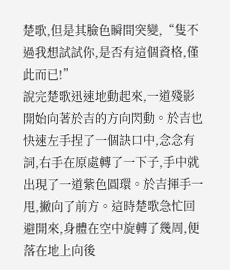楚歌,但是其臉色瞬間突變,“隻不過我想試試你,是否有這個資格,僅此而已!”
說完楚歌迅速地動起來,一道殘影開始向著於吉的方向閃動。於吉也快速左手捏了一個訣口中,念念有詞,右手在原處轉了一下子,手中就出現了一道紫色圓環。於吉揮手一甩,撇向了前方。這時楚歌急忙回避開來,身體在空中旋轉了幾周,便落在地上向後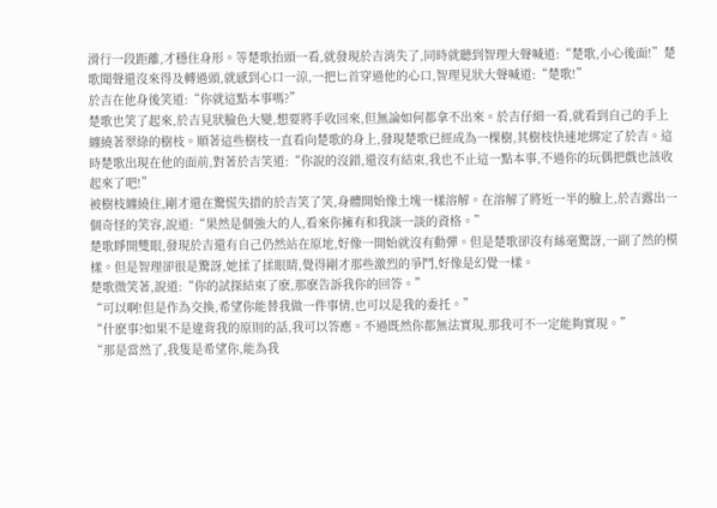滑行一段距離,才穩住身形。等楚歌抬頭一看,就發現於吉消失了,同時就聽到智理大聲喊道:“楚歌,小心後面!”楚歌聞聲還沒來得及轉過頭,就感到心口一涼,一把匕首穿過他的心口,智理見狀大聲喊道:“楚歌!”
於吉在他身後笑道:“你就這點本事嗎?”
楚歌也笑了起來,於吉見狀臉色大變,想要將手收回來,但無論如何都拿不出來。於吉仔細一看,就看到自己的手上纏繞著翠綠的樹枝。順著這些樹枝一直看向楚歌的身上,發現楚歌已經成為一棵樹,其樹枝快速地綁定了於吉。這時楚歌出現在他的面前,對著於吉笑道:“你說的沒錯,還沒有結束,我也不止這一點本事,不過你的玩偶把戲也該收起來了吧!”
被樹枝纏繞住,剛才還在驚慌失措的於吉笑了笑,身體開始像土塊一樣溶解。在溶解了將近一半的臉上,於吉露出一個奇怪的笑容,說道:“果然是個強大的人,看來你擁有和我談一談的資格。”
楚歌睜開雙眼,發現於吉還有自己仍然站在原地,好像一開始就沒有動彈。但是楚歌卻沒有絲毫驚訝,一副了然的模樣。但是智理卻很是驚訝,她揉了揉眼睛,覺得剛才那些激烈的爭鬥,好像是幻覺一樣。
楚歌微笑著,說道:“你的試探結束了麽,那麽告訴我你的回答。”
“可以啊!但是作為交換,希望你能替我做一件事情,也可以是我的委托。”
“什麽事?如果不是違背我的原則的話,我可以答應。不過既然你都無法實現,那我可不一定能夠實現。”
“那是當然了,我隻是希望你,能為我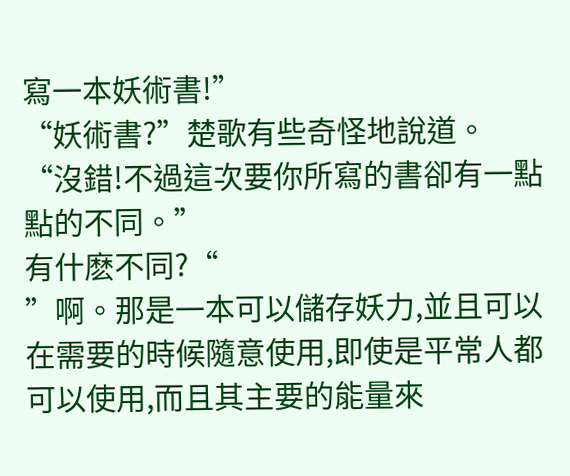寫一本妖術書!”
“妖術書?”楚歌有些奇怪地說道。
“沒錯!不過這次要你所寫的書卻有一點點的不同。”
有什麽不同?“
”啊。那是一本可以儲存妖力,並且可以在需要的時候隨意使用,即使是平常人都可以使用,而且其主要的能量來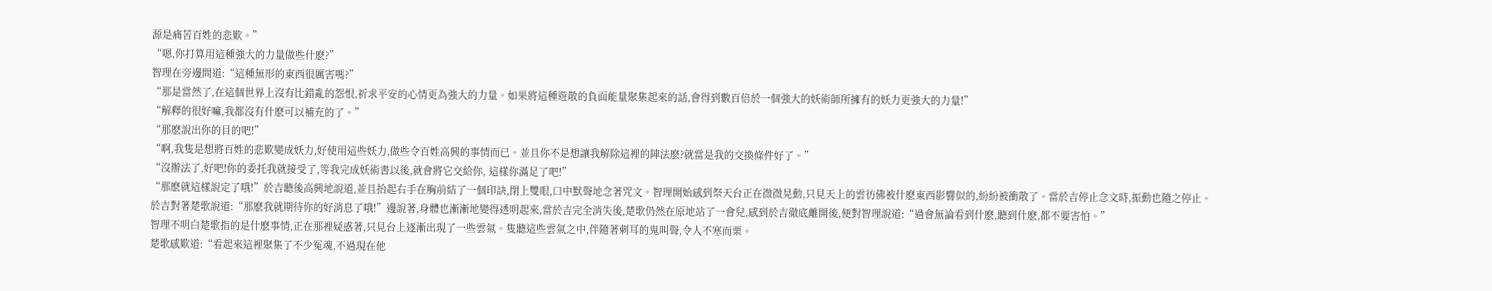源是痛苦百姓的悲歎。”
“嗯,你打算用這種強大的力量做些什麽?”
智理在旁邊問道:“這種無形的東西很厲害嗎?”
“那是當然了,在這個世界上沒有比錯亂的怨恨,祈求平安的心情更為強大的力量。如果將這種遊散的負面能量聚集起來的話,會得到數百倍於一個強大的妖術師所擁有的妖力更強大的力量!”
“解釋的很好嘛,我都沒有什麽可以補充的了。”
“那麽說出你的目的吧!”
“啊,我隻是想將百姓的悲歎變成妖力,好使用這些妖力,做些令百姓高興的事情而已。並且你不是想讓我解除這裡的陣法麽?就當是我的交換條件好了。”
“沒辦法了,好吧!你的委托我就接受了,等我完成妖術書以後,就會將它交給你, 這樣你滿足了吧!”
“那麽就這樣說定了哦!”於吉聽後高興地說道,並且抬起右手在胸前結了一個印訣,閉上雙眼,口中默聲地念著咒文。智理開始感到祭天台正在微微晃動,只見天上的雲彷佛被什麽東西影響似的,紛紛被衝散了。當於吉停止念文時,振動也隨之停止。
於吉對著楚歌說道:“那麽我就期待你的好消息了哦!”邊說著,身體也漸漸地變得透明起來,當於吉完全消失後,楚歌仍然在原地站了一會兒,感到於吉徹底離開後,便對智理說道:“過會無論看到什麽,聽到什麽,都不要害怕。”
智理不明白楚歌指的是什麽事情,正在那裡疑惑著,只見台上逐漸出現了一些雲氣。隻聽這些雲氣之中,伴隨著刺耳的鬼叫聲,令人不寒而栗。
楚歌感歎道:“看起來這裡聚集了不少冤魂,不過現在他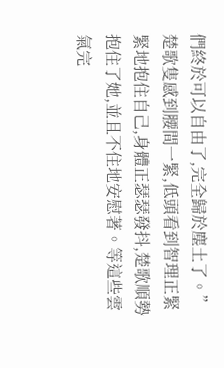們終於可以自由了,完全歸於塵土了。”
楚歌隻感到腰間一緊,低頭看到智理正緊緊地抱住自己,身體正瑟瑟發抖,楚歌順勢抱住了她,並且不住地安慰著。等這些雲氣完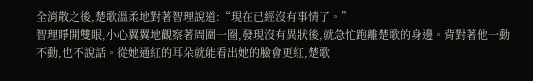全消散之後,楚歌溫柔地對著智理說道:“現在已經沒有事情了。”
智理睜開雙眼,小心翼翼地觀察著周圍一圈,發現沒有異狀後,就急忙跑離楚歌的身邊。背對著他一動不動,也不說話。從她通紅的耳朵就能看出她的臉會更紅,楚歌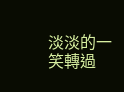淡淡的一笑轉過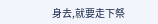身去,就要走下祭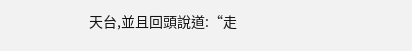天台,並且回頭說道:“走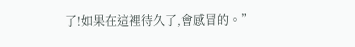了!如果在這裡待久了,會感冒的。”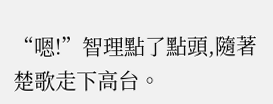“嗯!”智理點了點頭,隨著楚歌走下高台。